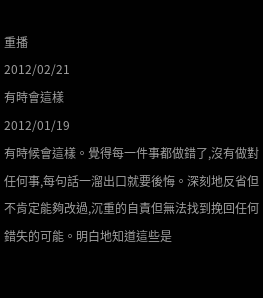重播
2012/02/21
有時會這樣
2012/01/19
有時候會這樣。覺得每一件事都做錯了,沒有做對任何事,每句話一溜出口就要後悔。深刻地反省但不肯定能夠改過,沉重的自責但無法找到挽回任何錯失的可能。明白地知道這些是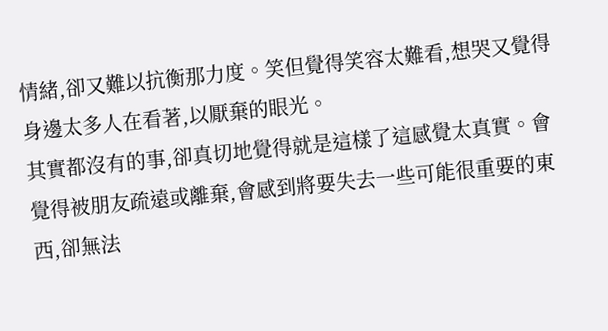情緒,卻又難以抗衡那力度。笑但覺得笑容太難看,想哭又覺得身邊太多人在看著,以厭棄的眼光。
其實都沒有的事,卻真切地覺得就是這樣了這感覺太真實。會覺得被朋友疏遠或離棄,會感到將要失去一些可能很重要的東西,卻無法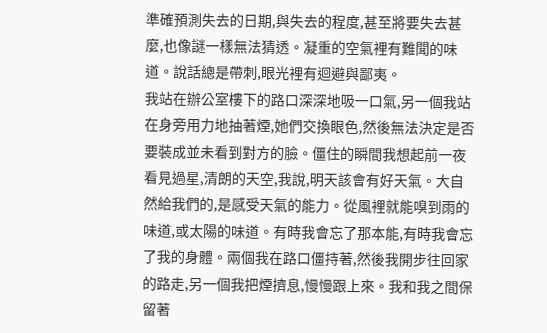準確預測失去的日期,與失去的程度,甚至將要失去甚麼,也像謎一樣無法猜透。凝重的空氣裡有難聞的味道。說話總是帶刺,眼光裡有迴避與鄙夷。
我站在辦公室樓下的路口深深地吸一口氣,另一個我站在身旁用力地抽著煙,她們交換眼色,然後無法決定是否要裝成並未看到對方的臉。僵住的瞬間我想起前一夜看見過星,清朗的天空,我說,明天該會有好天氣。大自然給我們的,是感受天氣的能力。從風裡就能嗅到雨的味道,或太陽的味道。有時我會忘了那本能,有時我會忘了我的身體。兩個我在路口僵持著,然後我開步往回家的路走,另一個我把煙擠息,慢慢跟上來。我和我之間保留著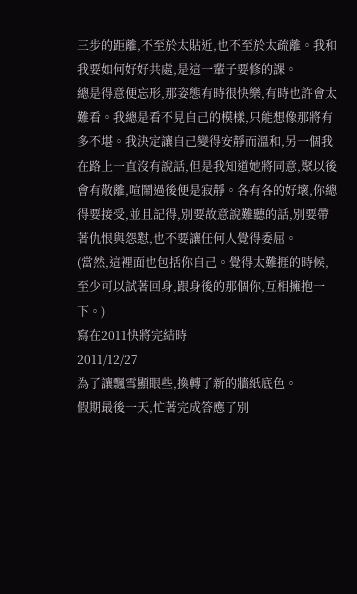三步的距離,不至於太貼近,也不至於太疏離。我和我要如何好好共處,是這一輩子要修的課。
總是得意便忘形,那姿態有時很快樂,有時也許會太難看。我總是看不見自己的模樣,只能想像那將有多不堪。我決定讓自己變得安靜而溫和,另一個我在路上一直沒有說話,但是我知道她將同意,聚以後會有散離,喧鬧過後便是寂靜。各有各的好壞,你總得要接受,並且記得,別要故意說難聽的話,別要帶著仇恨與怨懟,也不要讓任何人覺得委屈。
(當然,這裡面也包括你自己。覺得太難捱的時候,至少可以試著回身,跟身後的那個你,互相擁抱一下。)
寫在2011快將完結時
2011/12/27
為了讓飄雪顯眼些,換轉了新的牆紙底色。
假期最後一天,忙著完成答應了別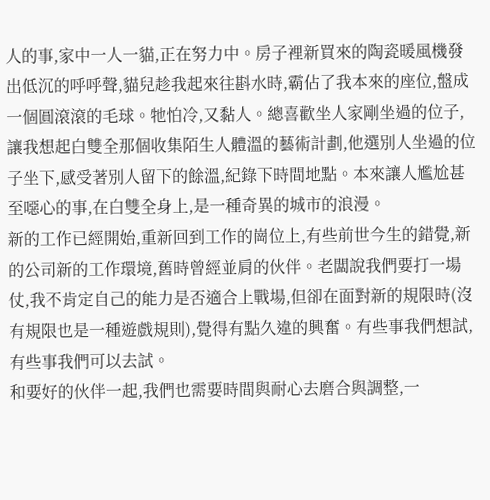人的事,家中一人一貓,正在努力中。房子裡新買來的陶瓷暖風機發出低沉的呼呼聲,貓兒趁我起來往斟水時,霸佔了我本來的座位,盤成一個圓滾滾的毛球。牠怕冷,又黏人。總喜歡坐人家剛坐過的位子,讓我想起白雙全那個收集陌生人體溫的藝術計劃,他選別人坐過的位子坐下,感受著別人留下的餘溫,紀錄下時間地點。本來讓人尷尬甚至噁心的事,在白雙全身上,是一種奇異的城市的浪漫。
新的工作已經開始,重新回到工作的崗位上,有些前世今生的錯覺,新的公司新的工作環境,舊時曾經並肩的伙伴。老闆說我們要打一場仗,我不肯定自己的能力是否適合上戰場,但卻在面對新的規限時(沒有規限也是一種遊戲規則),覺得有點久違的興奮。有些事我們想試,有些事我們可以去試。
和要好的伙伴一起,我們也需要時間與耐心去磨合與調整,一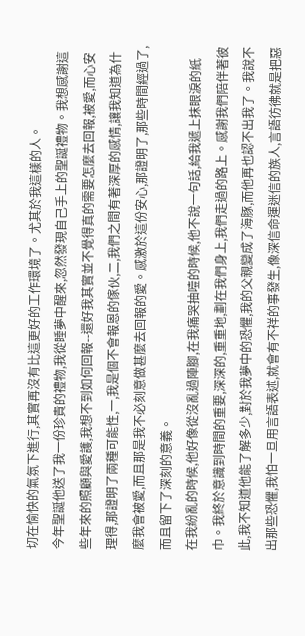切在愉快的氣氛下進行,其實再沒有比這更好的工作環境了。尤其於我這樣的人。
今年聖誕他送了我一份珍貴的禮物,我從睡夢中醒來,忽然發現自己手上的聖誕禮物。我想感謝這些年來的照顧與愛護,我想不到如何回報--還好我其實並不覺得真的需要怎麼去回報,被愛,而心安理得,那證明了兩種可能性,一,我是個不會報恩的傢伙,二,我們之間有著深厚的感情,讓我知道為什麼我會被愛,而且那是我不必刻意做甚麼去回報的愛。感激於這份安心,那證明了,那些時間經過了,而且留下了深刻的意義。
在我紛亂的時候,他好像從沒亂過陣腳,在我痛哭抽噎的時候,他不說一句話,給我遞上抹眼淚的紙巾。我終於意識到時間的重要,深深的,重重地,劃在我們身上,我們走過的路上。感謝我們陪伴著彼此,我不知道他能了解多少,對於我夢中的恐懼,我的父親變成了海豚,而他再也認不出我了。我說不出那些恐懼,我怕一旦用言語表述,就會有不祥的事發生,像深信命運迷信的族人,言語彷彿就是把惡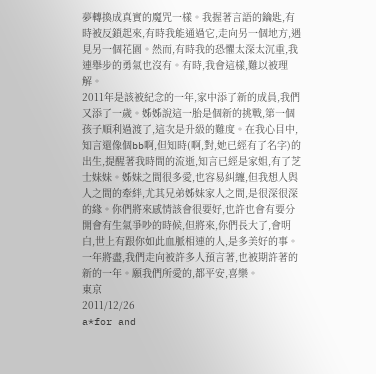夢轉換成真實的魔咒一樣。我握著言語的鑰匙,有時被反鎖起來,有時我能通過它,走向另一個地方,遇見另一個花園。然而,有時我的恐懼太深太沉重,我連舉步的勇氣也沒有。有時,我會這樣,難以被理解。
2011年是該被紀念的一年,家中添了新的成員,我們又添了一歲。姊姊說這一胎是個新的挑戰,第一個孩子順利過渡了,這次是升級的難度。在我心目中,知言還像個bb啊,但知時(啊,對,她已經有了名字)的出生,提醒著我時間的流逝,知言已經是家姐,有了芝士妹妹。姊妹之間很多愛,也容易糾纏,但我想人與人之間的牽絆,尤其兄弟姊妹家人之間,是很深很深的緣。你們將來感情該會很要好,也許也會有要分開會有生氣爭吵的時候,但將來,你們長大了,會明白,世上有跟你如此血脈相連的人,是多美好的事。
一年將盡,我們走向被許多人預言著,也被期許著的新的一年。願我們所愛的,都平安,喜樂。
東京
2011/12/26
a*for and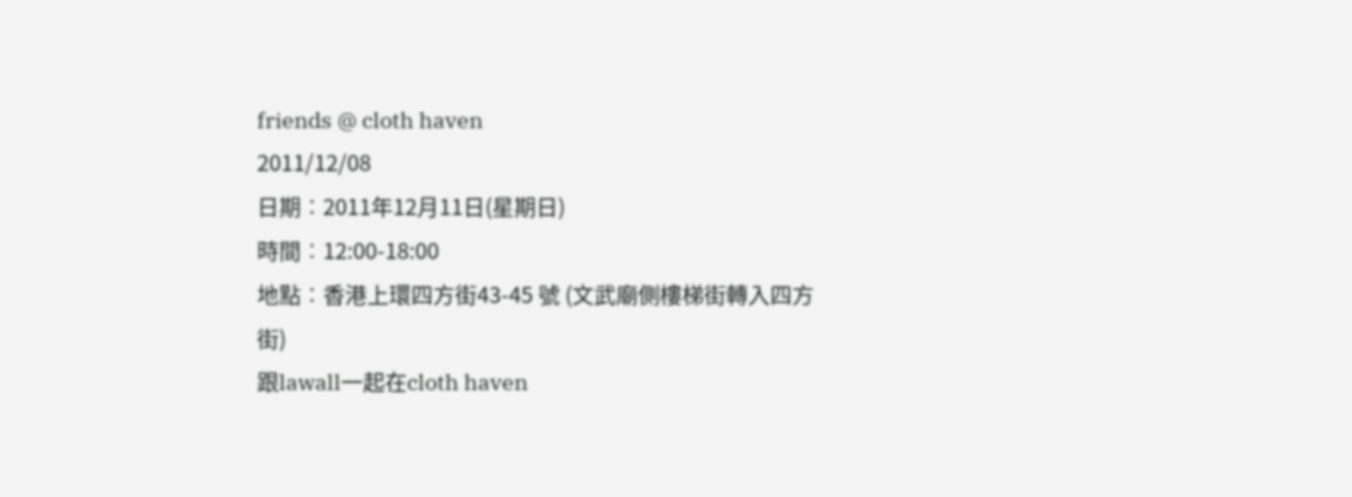friends @ cloth haven
2011/12/08
日期︰2011年12月11日(星期日)
時間︰12:00-18:00
地點︰香港上環四方街43-45 號 (文武廟側樓梯街轉入四方街)
跟lawall一起在cloth haven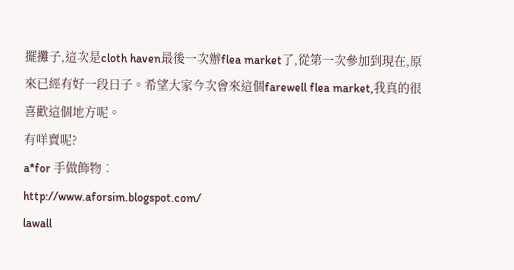擺攤子,這次是cloth haven最後一次辦flea market了,從第一次參加到現在,原來已經有好一段日子。希望大家今次會來這個farewell flea market,我真的很喜歡這個地方呢。
有咩賣呢?
a*for 手做飾物︰
http://www.aforsim.blogspot.com/
lawall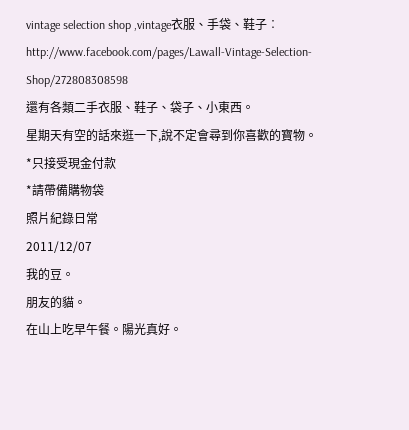vintage selection shop ,vintage衣服、手袋、鞋子︰
http://www.facebook.com/pages/Lawall-Vintage-Selection-Shop/272808308598
還有各類二手衣服、鞋子、袋子、小東西。
星期天有空的話來逛一下,說不定會尋到你喜歡的寶物。
*只接受現金付款
*請帶備購物袋
照片紀錄日常
2011/12/07
我的豆。
朋友的貓。
在山上吃早午餐。陽光真好。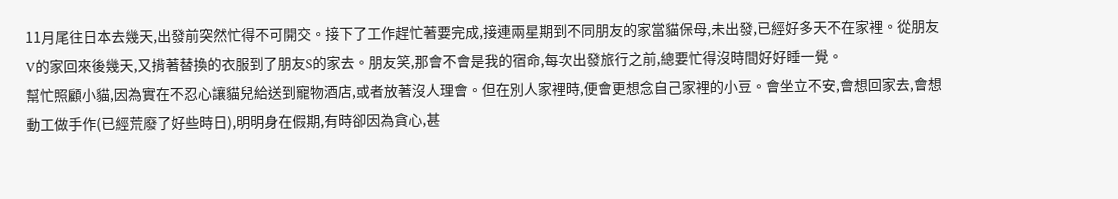11月尾往日本去幾天,出發前突然忙得不可開交。接下了工作趕忙著要完成,接連兩星期到不同朋友的家當貓保母,未出發,已經好多天不在家裡。從朋友V的家回來後幾天,又揹著替換的衣服到了朋友S的家去。朋友笑,那會不會是我的宿命,每次出發旅行之前,總要忙得沒時間好好睡一覺。
幫忙照顧小貓,因為實在不忍心讓貓兒給送到寵物酒店,或者放著沒人理會。但在別人家裡時,便會更想念自己家裡的小豆。會坐立不安,會想回家去,會想動工做手作(已經荒廢了好些時日),明明身在假期,有時卻因為貪心,甚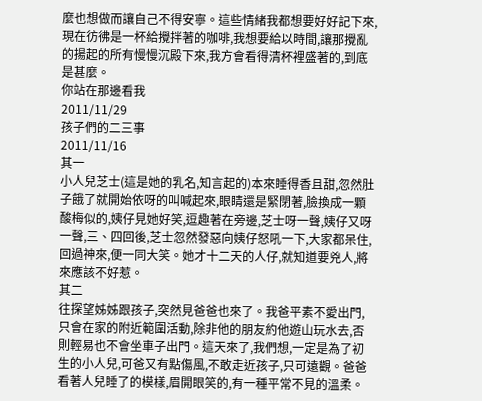麼也想做而讓自己不得安寧。這些情緒我都想要好好記下來,現在彷彿是一杯給攪拌著的咖啡,我想要給以時間,讓那攪亂的揚起的所有慢慢沉殿下來,我方會看得清杯裡盛著的,到底是甚麼。
你站在那邊看我
2011/11/29
孩子們的二三事
2011/11/16
其一
小人兒芝士(這是她的乳名,知言起的)本來睡得香且甜,忽然肚子餓了就開始依呀的叫喊起來,眼睛還是緊閉著,臉換成一顆酸梅似的,姨仔見她好笑,逗趣著在旁邊,芝士呀一聲,姨仔又呀一聲,三、四回後,芝士忽然發惡向姨仔怒吼一下,大家都呆住,回過神來,便一同大笑。她才十二天的人仔,就知道要兇人,將來應該不好惹。
其二
往探望姊姊跟孩子,突然見爸爸也來了。我爸平素不愛出門,只會在家的附近範圍活動,除非他的朋友約他遊山玩水去,否則輕易也不會坐車子出門。這天來了,我們想,一定是為了初生的小人兒,可爸又有點傷風,不敢走近孩子,只可遠觀。爸爸看著人兒睡了的模樣,眉開眼笑的,有一種平常不見的溫柔。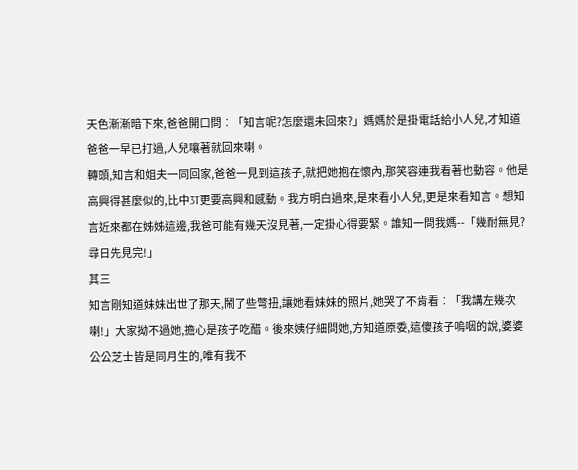天色漸漸暗下來,爸爸開口問︰「知言呢?怎麼還未回來?」媽媽於是掛電話給小人兒,才知道爸爸一早已打過,人兒嚷著就回來喇。
轉頭,知言和姐夫一同回家,爸爸一見到這孩子,就把她抱在懷內,那笑容連我看著也動容。他是高興得甚麼似的,比中3T更要高興和感動。我方明白過來,是來看小人兒,更是來看知言。想知言近來都在姊姊這邊,我爸可能有幾天沒見著,一定掛心得要緊。誰知一問我媽--「幾耐無見?尋日先見完!」
其三
知言剛知道妹妹出世了那天,鬧了些彆扭,讓她看妹妹的照片,她哭了不肯看︰「我講左幾次喇!」大家拗不過她,擔心是孩子吃醋。後來姨仔細問她,方知道原委,這傻孩子嗚咽的說,婆婆公公芝士皆是同月生的,唯有我不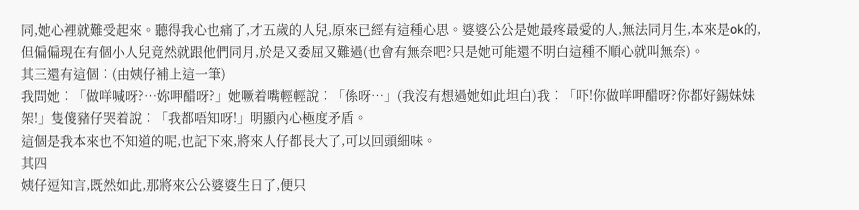同,她心裡就難受起來。聽得我心也痛了,才五歲的人兒,原來已經有這種心思。婆婆公公是她最疼最愛的人,無法同月生,本來是ok的,但偏偏現在有個小人兒竟然就跟他們同月,於是又委屈又難過(也會有無奈吧?只是她可能還不明白這種不順心就叫無奈)。
其三還有這個︰(由姨仔補上這一筆)
我問她︰「做咩喊呀?…妳呷醋呀?」她噘着嘴輕輕說︰「係呀…」(我沒有想過她如此坦白)我︰「吓!你做咩呷醋呀?你都好錫妹妹架!」隻傻豬仔哭着說︰「我都唔知呀!」明顯內心極度矛盾。
這個是我本來也不知道的呢,也記下來,將來人仔都長大了,可以回頭細味。
其四
姨仔逗知言,既然如此,那將來公公婆婆生日了,便只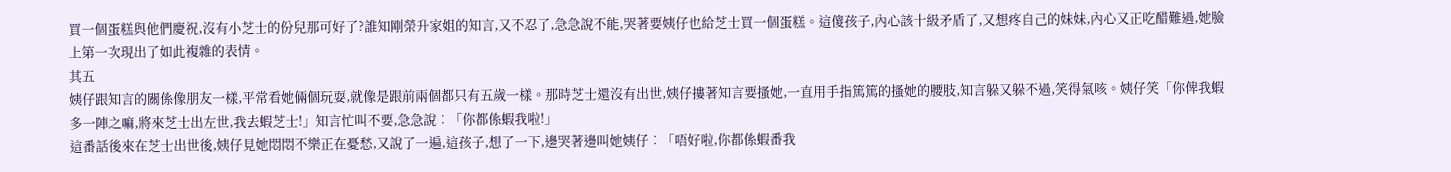買一個蛋糕與他們慶祝,沒有小芝士的份兒那可好了?誰知剛榮升家姐的知言,又不忍了,急急說不能,哭著要姨仔也給芝士買一個蛋糕。這傻孩子,內心該十級矛盾了,又想疼自己的妹妹,內心又正吃醋難過,她臉上第一次現出了如此複雜的表情。
其五
姨仔跟知言的關係像朋友一樣,平常看她倆個玩耍,就像是跟前兩個都只有五歲一樣。那時芝士還沒有出世,姨仔摟著知言要搔她,一直用手指篤篤的搔她的腰肢,知言躲又躲不過,笑得氣咳。姨仔笑「你俾我蝦多一陣之嘛,將來芝士出左世,我去蝦芝士!」知言忙叫不要,急急說︰「你都係蝦我啦!」
這番話後來在芝士出世後,姨仔見她悶悶不樂正在憂愁,又說了一遍,這孩子,想了一下,邊哭著邊叫她姨仔︰「唔好啦,你都係蝦番我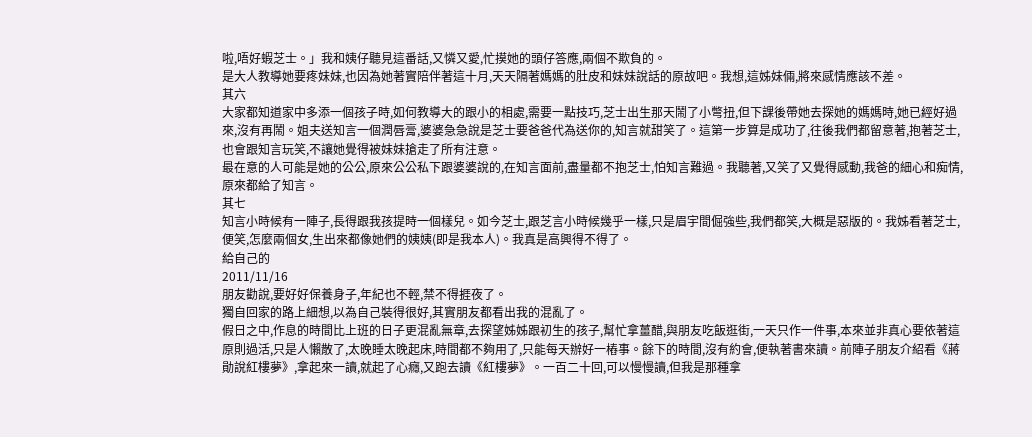啦,唔好蝦芝士。」我和姨仔聽見這番話,又憐又愛,忙摸她的頭仔答應,兩個不欺負的。
是大人教導她要疼妹妹,也因為她著實陪伴著這十月,天天隔著媽媽的肚皮和妹妹說話的原故吧。我想,這姊妹倆,將來感情應該不差。
其六
大家都知道家中多添一個孩子時,如何教導大的跟小的相處,需要一點技巧,芝士出生那天鬧了小彆扭,但下課後帶她去探她的媽媽時,她已經好過來,沒有再鬧。姐夫送知言一個潤唇膏,婆婆急急說是芝士要爸爸代為送你的,知言就甜笑了。這第一步算是成功了,往後我們都留意著,抱著芝士,也會跟知言玩笑,不讓她覺得被妹妹搶走了所有注意。
最在意的人可能是她的公公,原來公公私下跟婆婆說的,在知言面前,盡量都不抱芝士,怕知言難過。我聽著,又笑了又覺得感動,我爸的細心和痴情,原來都給了知言。
其七
知言小時候有一陣子,長得跟我孩提時一個樣兒。如今芝士,跟芝言小時候幾乎一樣,只是眉宇間倔強些,我們都笑,大概是惡版的。我姊看著芝士,便笑,怎麼兩個女,生出來都像她們的姨姨(即是我本人)。我真是高興得不得了。
給自己的
2011/11/16
朋友勸說,要好好保養身子,年紀也不輕,禁不得捱夜了。
獨自回家的路上細想,以為自己裝得很好,其實朋友都看出我的混亂了。
假日之中,作息的時間比上班的日子更混亂無章,去探望姊姊跟初生的孩子,幫忙拿薑醋,與朋友吃飯逛街,一天只作一件事,本來並非真心要依著這原則過活,只是人懶散了,太晚睡太晚起床,時間都不夠用了,只能每天辦好一樁事。餘下的時間,沒有約會,便執著書來讀。前陣子朋友介紹看《蔣勛說紅樓夢》,拿起來一讀,就起了心癮,又跑去讀《紅樓夢》。一百二十回,可以慢慢讀,但我是那種拿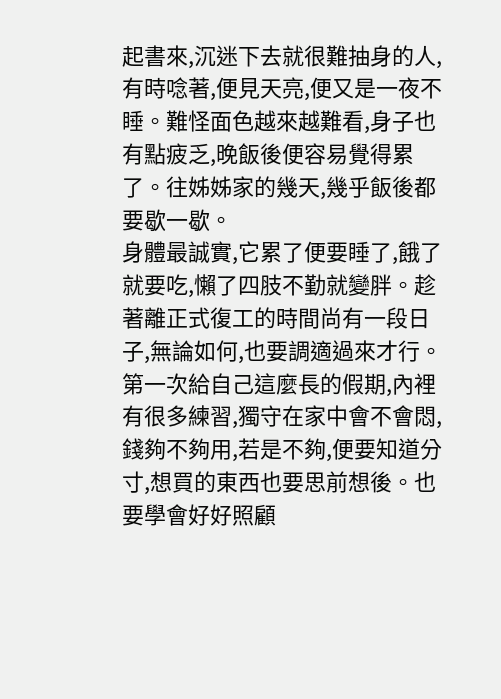起書來,沉迷下去就很難抽身的人,有時唸著,便見天亮,便又是一夜不睡。難怪面色越來越難看,身子也有點疲乏,晚飯後便容易覺得累了。往姊姊家的幾天,幾乎飯後都要歇一歇。
身體最誠實,它累了便要睡了,餓了就要吃,懶了四肢不勤就變胖。趁著離正式復工的時間尚有一段日子,無論如何,也要調適過來才行。
第一次給自己這麼長的假期,內裡有很多練習,獨守在家中會不會悶,錢夠不夠用,若是不夠,便要知道分寸,想買的東西也要思前想後。也要學會好好照顧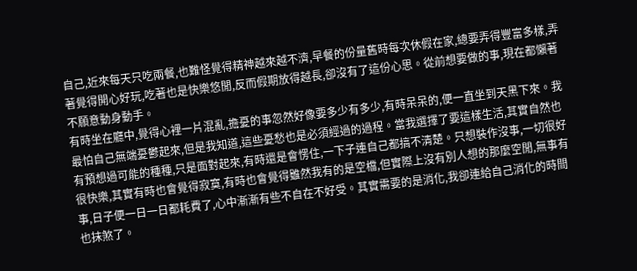自己,近來每天只吃兩餐,也難怪覺得精神越來越不濟,早餐的份量舊時每次休假在家,總要弄得豐富多樣,弄著覺得開心好玩,吃著也是快樂悠閒,反而假期放得越長,卻沒有了這份心思。從前想要做的事,現在都懶著不願意動身動手。
有時坐在廳中,覺得心裡一片混亂,擔憂的事忽然好像要多少有多少,有時呆呆的,便一直坐到天黑下來。我最怕自己無端憂鬱起來,但是我知道,這些憂愁也是必須經過的過程。當我選擇了要這樣生活,其實自然也有預想過可能的種種,只是面對起來,有時還是會愣住,一下子連自己都搞不清楚。只想裝作沒事,一切很好很快樂,其實有時也會覺得寂寞,有時也會覺得雖然我有的是空檔,但實際上沒有別人想的那麼空閒,無事有事,日子便一日一日都耗費了,心中漸漸有些不自在不好受。其實需要的是消化,我卻連給自己消化的時間也抹煞了。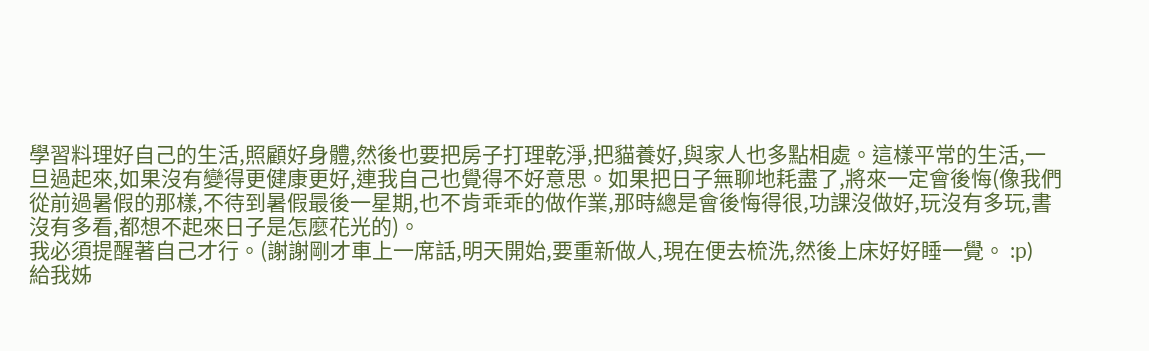學習料理好自己的生活,照顧好身體,然後也要把房子打理乾淨,把貓養好,與家人也多點相處。這樣平常的生活,一旦過起來,如果沒有變得更健康更好,連我自己也覺得不好意思。如果把日子無聊地耗盡了,將來一定會後悔(像我們從前過暑假的那樣,不待到暑假最後一星期,也不肯乖乖的做作業,那時總是會後悔得很,功課沒做好,玩沒有多玩,書沒有多看,都想不起來日子是怎麼花光的)。
我必須提醒著自己才行。(謝謝剛才車上一席話,明天開始,要重新做人,現在便去梳洗,然後上床好好睡一覺。 :p)
給我姊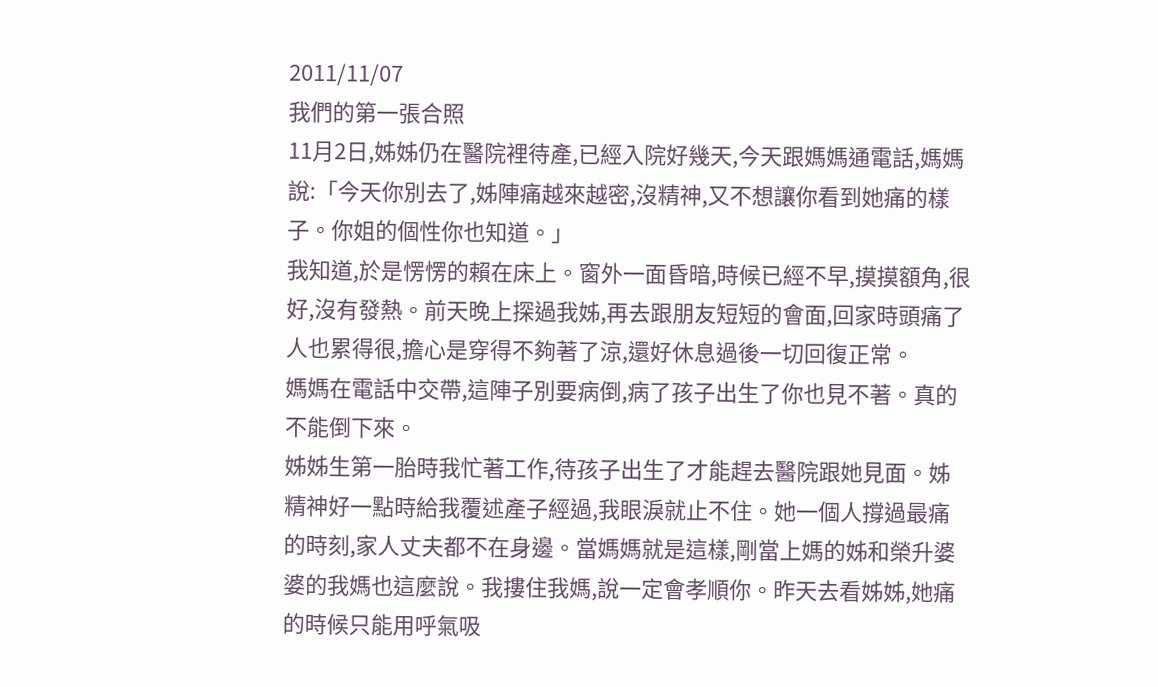2011/11/07
我們的第一張合照
11月2日,姊姊仍在醫院裡待產,已經入院好幾天,今天跟媽媽通電話,媽媽說:「今天你別去了,姊陣痛越來越密,沒精神,又不想讓你看到她痛的樣子。你姐的個性你也知道。」
我知道,於是愣愣的賴在床上。窗外一面昏暗,時候已經不早,摸摸額角,很好,沒有發熱。前天晚上探過我姊,再去跟朋友短短的會面,回家時頭痛了人也累得很,擔心是穿得不夠著了涼,還好休息過後一切回復正常。
媽媽在電話中交帶,這陣子別要病倒,病了孩子出生了你也見不著。真的不能倒下來。
姊姊生第一胎時我忙著工作,待孩子出生了才能趕去醫院跟她見面。姊精神好一點時給我覆述產子經過,我眼淚就止不住。她一個人撐過最痛的時刻,家人丈夫都不在身邊。當媽媽就是這樣,剛當上媽的姊和榮升婆婆的我媽也這麼說。我摟住我媽,說一定會孝順你。昨天去看姊姊,她痛的時候只能用呼氣吸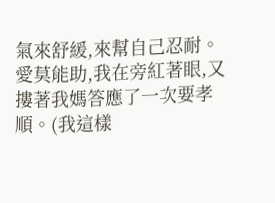氣來舒緩,來幫自己忍耐。愛莫能助,我在旁紅著眼,又摟著我媽答應了一次要孝順。(我這樣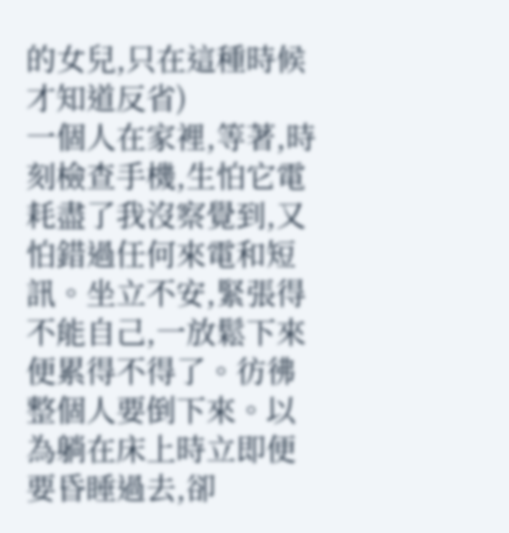的女兒,只在這種時候才知道反省)
一個人在家裡,等著,時刻檢查手機,生怕它電耗盡了我沒察覺到,又怕錯過任何來電和短訊。坐立不安,緊張得不能自己,一放鬆下來便累得不得了。彷彿整個人要倒下來。以為躺在床上時立即便要昏睡過去,卻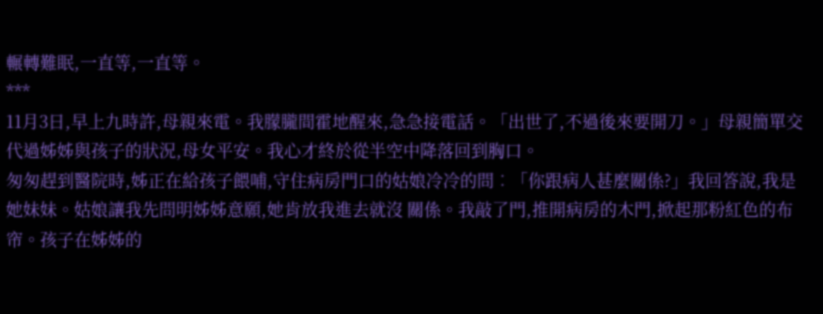輾轉難眠,一直等,一直等。
***
11月3日,早上九時許,母親來電。我朦朧間霍地醒來,急急接電話。「出世了,不過後來要開刀。」母親簡單交代過姊姊與孩子的狀況,母女平安。我心才終於從半空中降落回到胸口。
匆匆趕到醫院時,姊正在給孩子餵哺,守住病房門口的姑娘冷冷的問︰「你跟病人甚麼關係?」我回答說,我是她妹妹。姑娘讓我先問明姊姊意願,她肯放我進去就沒 關係。我敲了門,推開病房的木門,掀起那粉紅色的布帘。孩子在姊姊的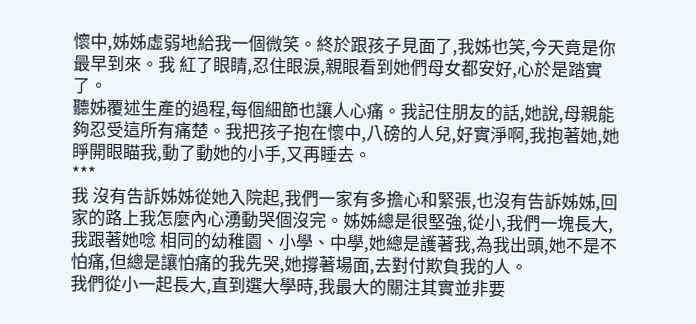懷中,姊姊虛弱地給我一個微笑。終於跟孩子見面了,我姊也笑,今天竟是你最早到來。我 紅了眼睛,忍住眼淚,親眼看到她們母女都安好,心於是踏實了。
聽姊覆述生產的過程,每個細節也讓人心痛。我記住朋友的話,她說,母親能夠忍受這所有痛楚。我把孩子抱在懷中,八磅的人兒,好實淨啊,我抱著她,她睜開眼瞄我,動了動她的小手,又再睡去。
***
我 沒有告訴姊姊從她入院起,我們一家有多擔心和緊張,也沒有告訴姊姊,回家的路上我怎麼內心湧動哭個沒完。姊姊總是很堅強,從小,我們一塊長大,我跟著她唸 相同的幼稚園、小學、中學,她總是護著我,為我出頭,她不是不怕痛,但總是讓怕痛的我先哭,她撐著場面,去對付欺負我的人。
我們從小一起長大,直到選大學時,我最大的關注其實並非要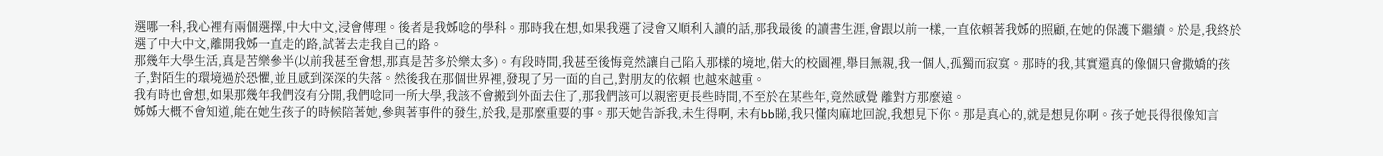選哪一科,我心裡有兩個選擇,中大中文,浸會傳理。後者是我姊唸的學科。那時我在想,如果我選了浸會又順利入讀的話,那我最後 的讀書生涯,會跟以前一樣,一直依賴著我姊的照顧,在她的保護下繼續。於是,我終於選了中大中文,離開我姊一直走的路,試著去走我自己的路。
那幾年大學生活,真是苦樂參半(以前我甚至會想,那真是苦多於樂太多)。有段時間,我甚至後悔竟然讓自己陷入那樣的境地,偌大的校園裡,舉目無親,我一個人,孤獨而寂寞。那時的我,其實還真的像個只會撒嬌的孩子,對陌生的環境過於恐懼,並且感到深深的失落。然後我在那個世界裡,發現了另一面的自己,對朋友的依賴 也越來越重。
我有時也會想,如果那幾年我們沒有分開,我們唸同一所大學,我該不會搬到外面去住了,那我們該可以親密更長些時間,不至於在某些年,竟然感覺 離對方那麼遠。
姊姊大概不會知道,能在她生孩子的時候陪著她,參與著事件的發生,於我,是那麼重要的事。那天她告訴我,未生得啊, 未有bb睇,我只懂肉麻地回說,我想見下你。那是真心的,就是想見你啊。孩子她長得很像知言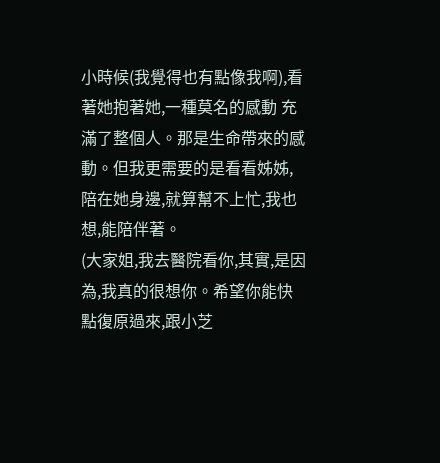小時候(我覺得也有點像我啊),看著她抱著她,一種莫名的感動 充滿了整個人。那是生命帶來的感動。但我更需要的是看看姊姊,陪在她身邊,就算幫不上忙,我也想,能陪伴著。
(大家姐,我去醫院看你,其實,是因為,我真的很想你。希望你能快點復原過來,跟小芝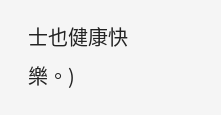士也健康快樂。)